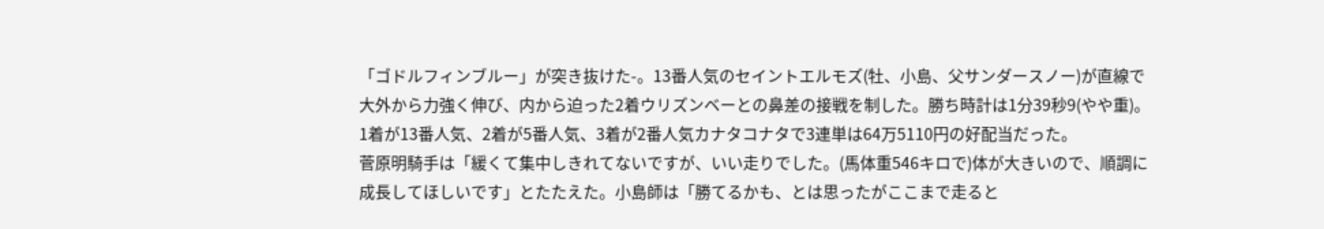「ゴドルフィンブルー」が突き抜けた-。13番人気のセイントエルモズ(牡、小島、父サンダースノー)が直線で大外から力強く伸び、内から迫った2着ウリズンベーとの鼻差の接戦を制した。勝ち時計は1分39秒9(やや重)。1着が13番人気、2着が5番人気、3着が2番人気カナタコナタで3連単は64万5110円の好配当だった。
菅原明騎手は「緩くて集中しきれてないですが、いい走りでした。(馬体重546キロで)体が大きいので、順調に成長してほしいです」とたたえた。小島師は「勝てるかも、とは思ったがここまで走ると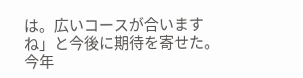は。広いコースが合いますね」と今後に期待を寄せた。今年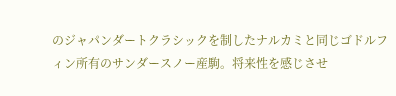のジャパンダートクラシックを制したナルカミと同じゴドルフィン所有のサンダースノー産駒。将来性を感じさせ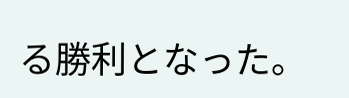る勝利となった。